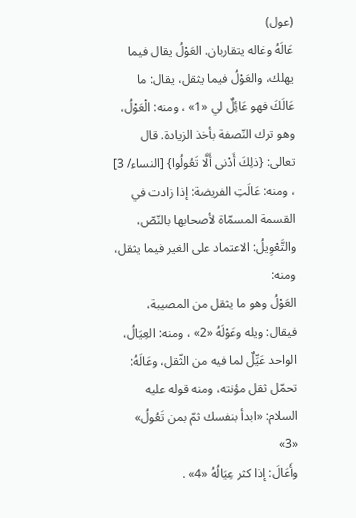(عول)
عَالَهُ وغاله يتقاربان. العَوْلُ يقال فيما يهلك، والعَوْلُ فيما يثقل، يقال: ما عَالَكَ فهو عَائِلٌ لي «1» ، ومنه: الْعَوْلُ، وهو ترك النّصفة بأخذ الزيادة. قال تعالى: {ذلِكَ أَدْنى أَلَّا تَعُولُوا} [النساء/ 3] ، ومنه: عَالَتِ الفريضة: إذا زادت في القسمة المسمّاة لأصحابها بالنّصّ، والتَّعْوِيلُ: الاعتماد على الغير فيما يثقل، ومنه:
العَوْلُ وهو ما يثقل من المصيبة، فيقال: ويله وعَوْلَهُ «2» ، ومنه: العِيَالُ، الواحد عَيِّلٌ لما فيه من الثّقل، وعَالَهُ: تحمّل ثقل مؤنته، ومنه قوله عليه السلام: «ابدأ بنفسك ثمّ بمن تَعُولُ» «3»
وأَعَالَ: إذا كثر عِيَالُهُ «4» .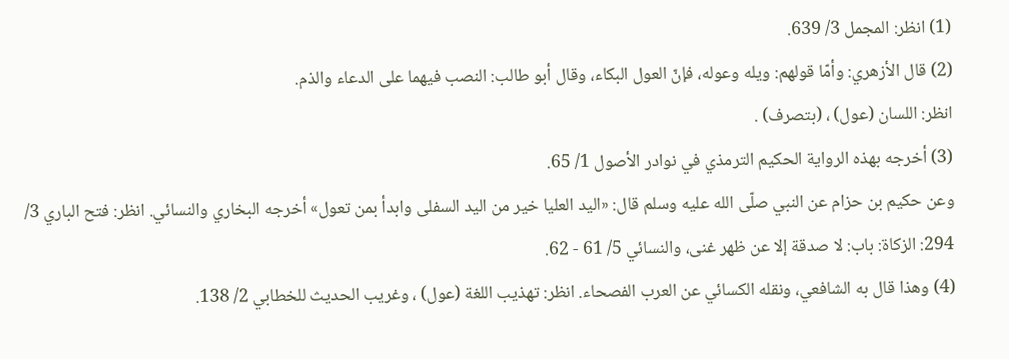(1) انظر: المجمل 3/ 639.
(2) قال الأزهري: وأمّا قولهم: ويله وعوله، فإنّ العول البكاء، وقال أبو طالب: النصب فيهما على الدعاء والذم.
انظر: اللسان (عول) ، (بتصرف) .
(3) أخرجه بهذه الرواية الحكيم الترمذي في نوادر الأصول 1/ 65.
وعن حكيم بن حزام عن النبي صلّى الله عليه وسلم قال: «اليد العليا خير من اليد السفلى وابدأ بمن تعول» أخرجه البخاري والنسائي. انظر: فتح الباري 3/ 294: الزكاة: باب: لا صدقة إلا عن ظهر غنى، والنسائي 5/ 61 - 62.
(4) وهذا قال به الشافعي، ونقله الكسائي عن العرب الفصحاء. انظر: تهذيب اللغة (عول) ، وغريب الحديث للخطابي 2/ 138.